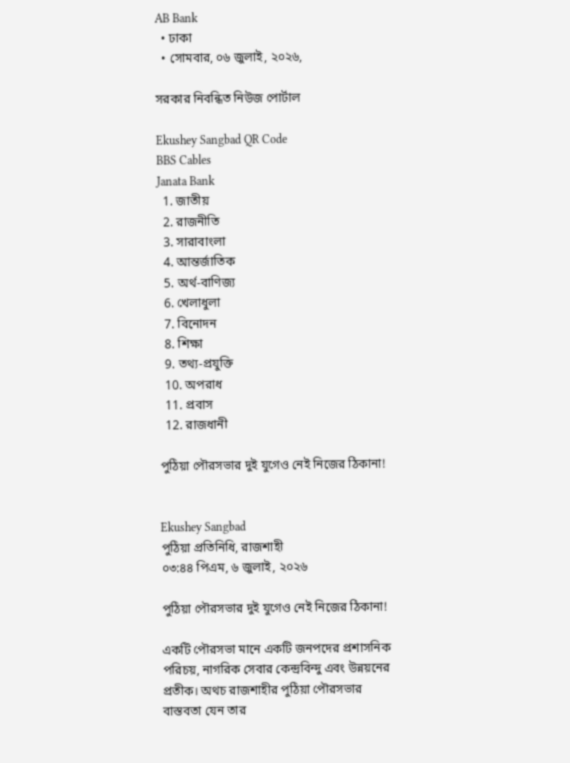AB Bank
  • ঢাকা
  • সোমবার, ০৬ জুলাই, ২০২৬,

সরকার নিবন্ধিত নিউজ পোর্টাল

Ekushey Sangbad QR Code
BBS Cables
Janata Bank
  1. জাতীয়
  2. রাজনীতি
  3. সারাবাংলা
  4. আন্তর্জাতিক
  5. অর্থ-বাণিজ্য
  6. খেলাধুলা
  7. বিনোদন
  8. শিক্ষা
  9. তথ্য-প্রযুক্তি
  10. অপরাধ
  11. প্রবাস
  12. রাজধানী

পুঠিয়া পৌরসভার দুই যুগেও নেই নিজের ঠিকানা!


Ekushey Sangbad
পুঠিয়া প্রতিনিধি, রাজশাহী
০৩:৪৪ পিএম, ৬ জুলাই, ২০২৬

পুঠিয়া পৌরসভার দুই যুগেও নেই নিজের ঠিকানা!

একটি পৌরসভা মানে একটি জনপদের প্রশাসনিক পরিচয়, নাগরিক সেবার কেন্দ্রবিন্দু এবং উন্নয়নের প্রতীক। অথচ রাজশাহীর পুঠিয়া পৌরসভার বাস্তবতা যেন তার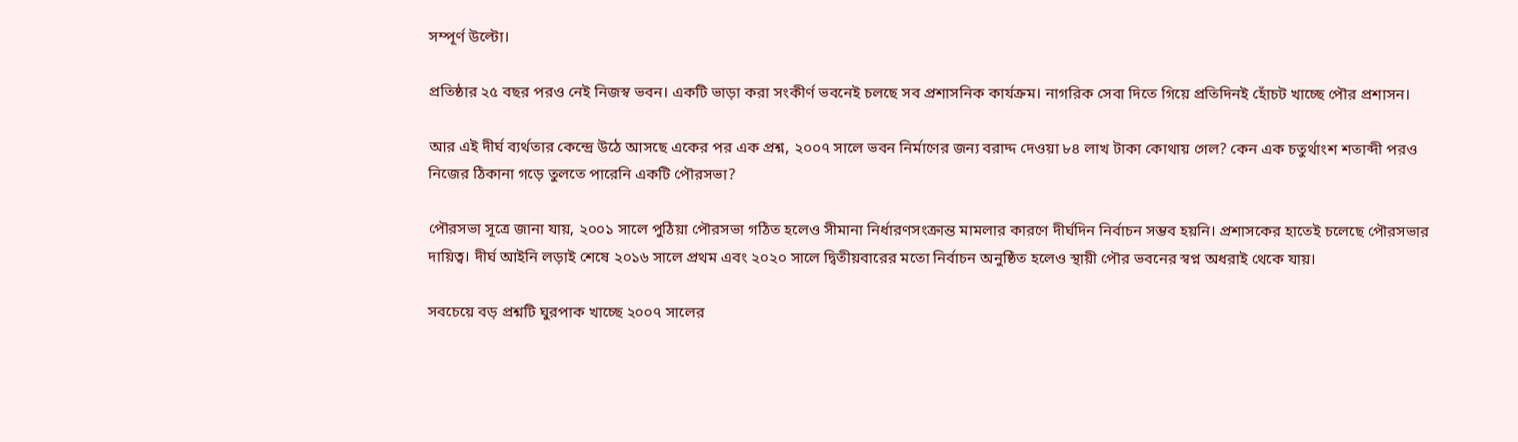সম্পূর্ণ উল্টো।

প্রতিষ্ঠার ২৫ বছর পরও নেই নিজস্ব ভবন। একটি ভাড়া করা সংকীর্ণ ভবনেই চলছে সব প্রশাসনিক কার্যক্রম। নাগরিক সেবা দিতে গিয়ে প্রতিদিনই হোঁচট খাচ্ছে পৌর প্রশাসন।

আর এই দীর্ঘ ব্যর্থতার কেন্দ্রে উঠে আসছে একের পর এক প্রশ্ন, ২০০৭ সালে ভবন নির্মাণের জন্য বরাদ্দ দেওয়া ৮৪ লাখ টাকা কোথায় গেল? কেন এক চতুর্থাংশ শতাব্দী পরও নিজের ঠিকানা গড়ে তুলতে পারেনি একটি পৌরসভা?

পৌরসভা সূত্রে জানা যায়, ২০০১ সালে পুঠিয়া পৌরসভা গঠিত হলেও সীমানা নির্ধারণসংক্রান্ত মামলার কারণে দীর্ঘদিন নির্বাচন সম্ভব হয়নি। প্রশাসকের হাতেই চলেছে পৌরসভার দায়িত্ব। দীর্ঘ আইনি লড়াই শেষে ২০১৬ সালে প্রথম এবং ২০২০ সালে দ্বিতীয়বারের মতো নির্বাচন অনুষ্ঠিত হলেও স্থায়ী পৌর ভবনের স্বপ্ন অধরাই থেকে যায়।

সবচেয়ে বড় প্রশ্নটি ঘুরপাক খাচ্ছে ২০০৭ সালের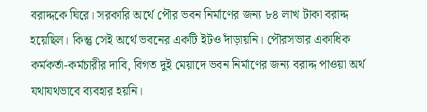বরাদ্দকে ঘিরে। সরকারি অর্থে পৌর ভবন নির্মাণের জন্য ৮৪ লাখ টাকা বরাদ্দ হয়েছিল। কিন্তু সেই অর্থে ভবনের একটি ইটও দাঁড়ায়নি। পৌরসভার একাধিক কর্মকর্তা-কর্মচারীর দাবি, বিগত দুই মেয়াদে ভবন নির্মাণের জন্য বরাদ্দ পাওয়া অর্থ যথাযথভাবে ব্যবহার হয়নি।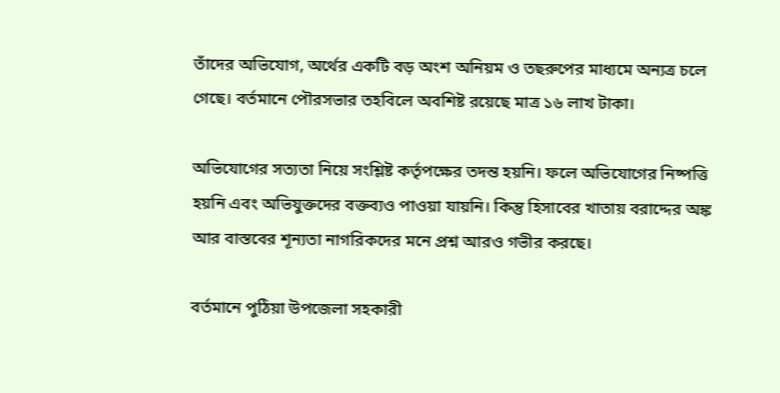তাঁদের অভিযোগ, অর্থের একটি বড় অংশ অনিয়ম ও তছরুপের মাধ্যমে অন্যত্র চলে গেছে। বর্তমানে পৌরসভার তহবিলে অবশিষ্ট রয়েছে মাত্র ১৬ লাখ টাকা।

অভিযোগের সত্যতা নিয়ে সংশ্লিষ্ট কর্তৃপক্ষের তদন্ত হয়নি। ফলে অভিযোগের নিষ্পত্তি হয়নি এবং অভিযুক্তদের বক্তব্যও পাওয়া যায়নি। কিন্তু হিসাবের খাতায় বরাদ্দের অঙ্ক আর বাস্তবের শূন্যতা নাগরিকদের মনে প্রশ্ন আরও গভীর করছে।

বর্তমানে পুঠিয়া উপজেলা সহকারী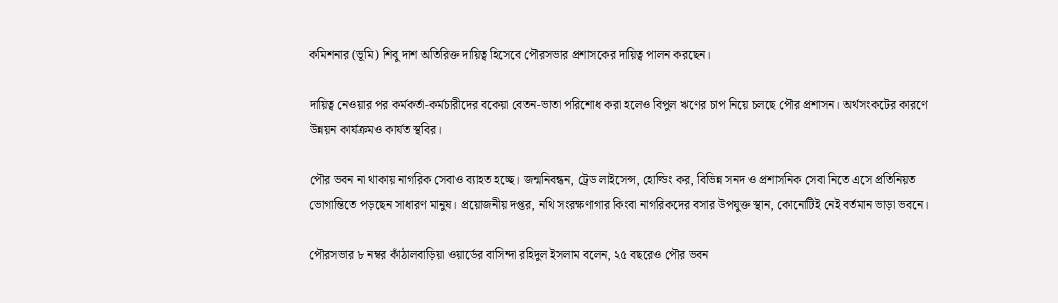কমিশনার (ভূমি) শিবু দাশ অতিরিক্ত দায়িত্ব হিসেবে পৌরসভার প্রশাসকের দায়িত্ব পালন করছেন।

দায়িত্ব নেওয়ার পর কর্মকর্তা-কর্মচারীদের বকেয়া বেতন-ভাতা পরিশোধ করা হলেও বিপুল ঋণের চাপ নিয়ে চলছে পৌর প্রশাসন। অর্থসংকটের কারণে উন্নয়ন কার্যক্রমও কার্যত স্থবির।

পৌর ভবন না থাকায় নাগরিক সেবাও ব্যাহত হচ্ছে। জন্মনিবন্ধন, ট্রেড লাইসেন্স, হোল্ডিং কর, বিভিন্ন সনদ ও প্রশাসনিক সেবা নিতে এসে প্রতিনিয়ত ভোগান্তিতে পড়ছেন সাধারণ মানুষ। প্রয়োজনীয় দপ্তর, নথি সংরক্ষণাগার কিংবা নাগরিকদের বসার উপযুক্ত স্থান, কোনোটিই নেই বর্তমান ভাড়া ভবনে।

পৌরসভার ৮ নম্বর কাঁঠালবাড়িয়া ওয়ার্ডের বাসিন্দা রহিদুল ইসলাম বলেন, ২৫ বছরেও পৌর ভবন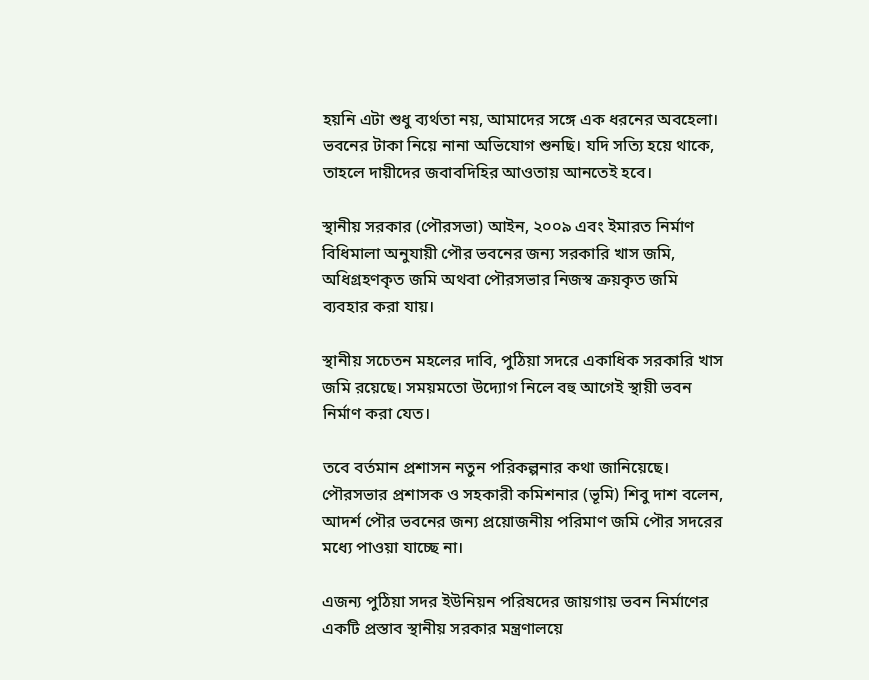হয়নি এটা শুধু ব্যর্থতা নয়, আমাদের সঙ্গে এক ধরনের অবহেলা। ভবনের টাকা নিয়ে নানা অভিযোগ শুনছি। যদি সত্যি হয়ে থাকে, তাহলে দায়ীদের জবাবদিহির আওতায় আনতেই হবে।

স্থানীয় সরকার (পৌরসভা) আইন, ২০০৯ এবং ইমারত নির্মাণ বিধিমালা অনুযায়ী পৌর ভবনের জন্য সরকারি খাস জমি, অধিগ্রহণকৃত জমি অথবা পৌরসভার নিজস্ব ক্রয়কৃত জমি ব্যবহার করা যায়।

স্থানীয় সচেতন মহলের দাবি, পুঠিয়া সদরে একাধিক সরকারি খাস জমি রয়েছে। সময়মতো উদ্যোগ নিলে বহু আগেই স্থায়ী ভবন নির্মাণ করা যেত।

তবে বর্তমান প্রশাসন নতুন পরিকল্পনার কথা জানিয়েছে। পৌরসভার প্রশাসক ও সহকারী কমিশনার (ভূমি) শিবু দাশ বলেন, আদর্শ পৌর ভবনের জন্য প্রয়োজনীয় পরিমাণ জমি পৌর সদরের মধ্যে পাওয়া যাচ্ছে না।

এজন্য পুঠিয়া সদর ইউনিয়ন পরিষদের জায়গায় ভবন নির্মাণের একটি প্রস্তাব স্থানীয় সরকার মন্ত্রণালয়ে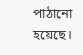পাঠানো হয়েছে।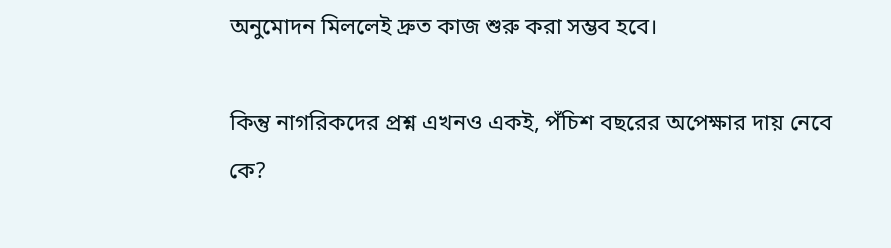অনুমোদন মিললেই দ্রুত কাজ শুরু করা সম্ভব হবে।

কিন্তু নাগরিকদের প্রশ্ন এখনও একই, পঁচিশ বছরের অপেক্ষার দায় নেবে কে?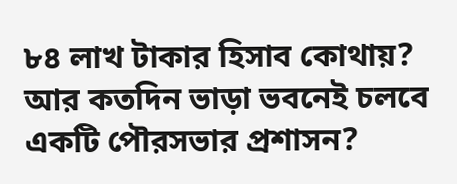৮৪ লাখ টাকার হিসাব কোথায়? আর কতদিন ভাড়া ভবনেই চলবে একটি পৌরসভার প্রশাসন?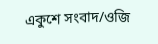একুশে সংবাদ/ওজি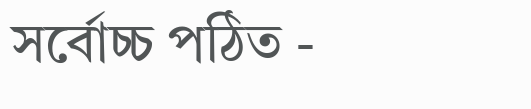সর্বোচ্চ পঠিত -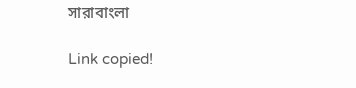সারাবাংলা

Link copied!